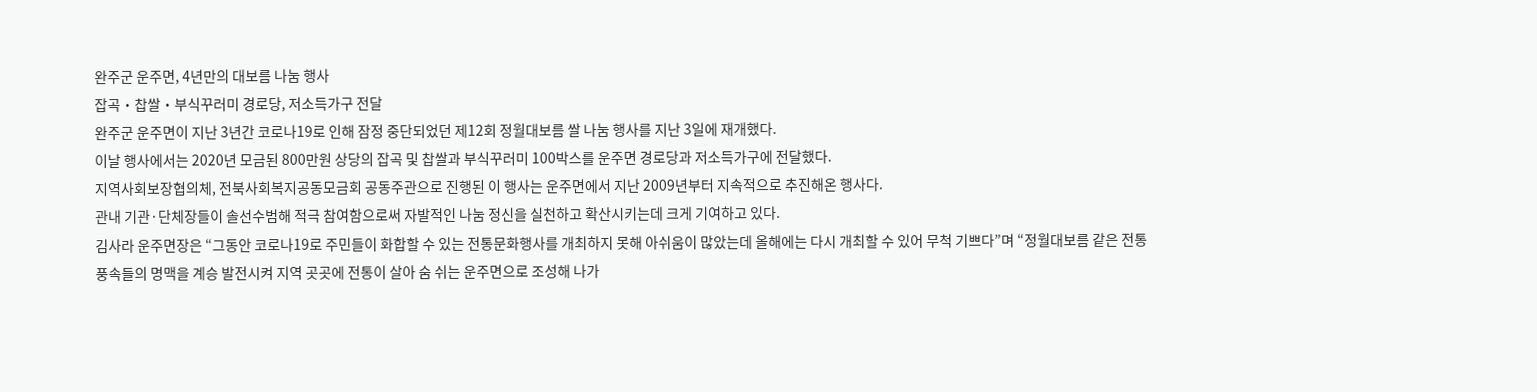완주군 운주면, 4년만의 대보름 나눔 행사
잡곡‧찹쌀‧부식꾸러미 경로당, 저소득가구 전달
완주군 운주면이 지난 3년간 코로나19로 인해 잠정 중단되었던 제12회 정월대보름 쌀 나눔 행사를 지난 3일에 재개했다.
이날 행사에서는 2020년 모금된 800만원 상당의 잡곡 및 찹쌀과 부식꾸러미 100박스를 운주면 경로당과 저소득가구에 전달했다.
지역사회보장협의체, 전북사회복지공동모금회 공동주관으로 진행된 이 행사는 운주면에서 지난 2009년부터 지속적으로 추진해온 행사다.
관내 기관·단체장들이 솔선수범해 적극 참여함으로써 자발적인 나눔 정신을 실천하고 확산시키는데 크게 기여하고 있다.
김사라 운주면장은 “그동안 코로나19로 주민들이 화합할 수 있는 전통문화행사를 개최하지 못해 아쉬움이 많았는데 올해에는 다시 개최할 수 있어 무척 기쁘다”며 “정월대보름 같은 전통 풍속들의 명맥을 계승 발전시켜 지역 곳곳에 전통이 살아 숨 쉬는 운주면으로 조성해 나가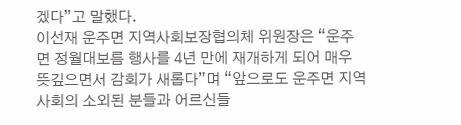겠다”고 말했다.
이선재 운주면 지역사회보장협의체 위원장은 “운주면 정월대보름 행사를 4년 만에 재개하게 되어 매우 뜻깊으면서 감회가 새롭다”며 “앞으로도 운주면 지역사회의 소외된 분들과 어르신들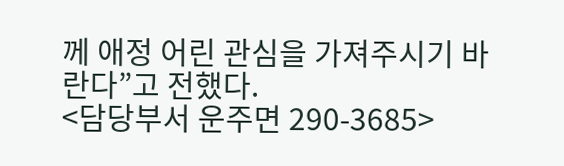께 애정 어린 관심을 가져주시기 바란다”고 전했다.
<담당부서 운주면 290-3685>